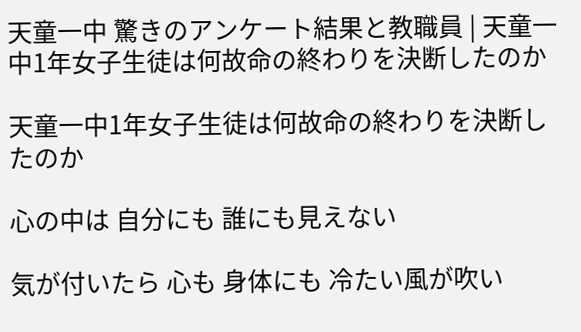天童一中 驚きのアンケート結果と教職員 | 天童一中1年女子生徒は何故命の終わりを決断したのか

天童一中1年女子生徒は何故命の終わりを決断したのか

心の中は 自分にも 誰にも見えない

気が付いたら 心も 身体にも 冷たい風が吹い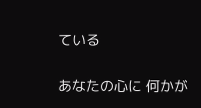ている

あなたの心に 何かが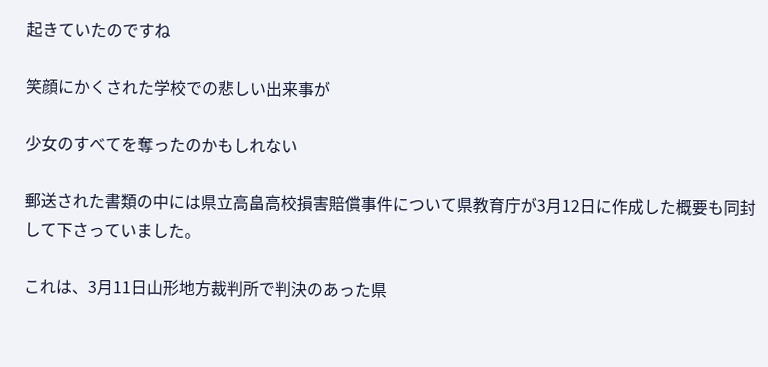起きていたのですね

笑顔にかくされた学校での悲しい出来事が

少女のすべてを奪ったのかもしれない

郵送された書類の中には県立高畠高校損害賠償事件について県教育庁が3月12日に作成した概要も同封して下さっていました。

これは、3月11日山形地方裁判所で判決のあった県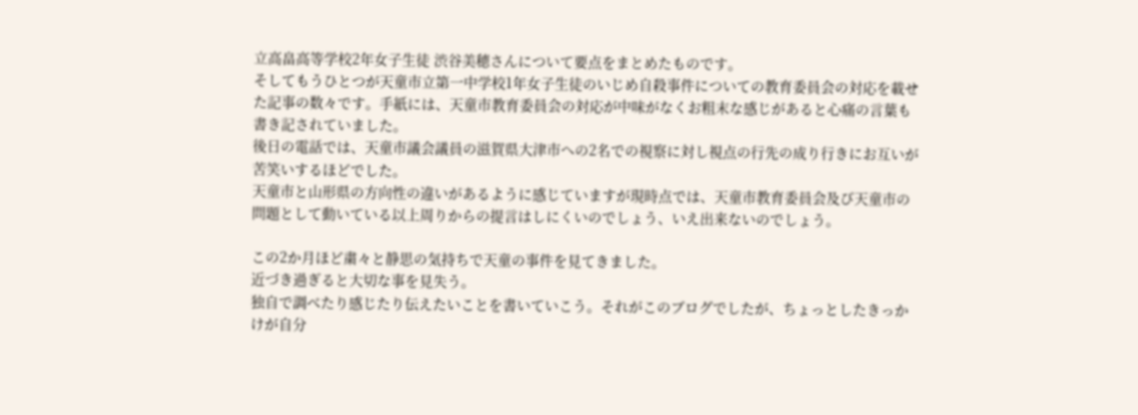立高畠高等学校2年女子生徒 渋谷美穂さんについて要点をまとめたものです。
そしてもうひとつが天童市立第一中学校1年女子生徒のいじめ自殺事件についての教育委員会の対応を載せた記事の数々です。手紙には、天童市教育委員会の対応が中味がなくお粗末な感じがあると心痛の言葉も書き記されていました。
後日の電話では、天童市議会議員の滋賀県大津市への2名での視察に対し視点の行先の成り行きにお互いが苦笑いするほどでした。
天童市と山形県の方向性の違いがあるように感じていますが現時点では、天童市教育委員会及び天童市の問題として動いている以上周りからの提言はしにくいのでしょう、いえ出来ないのでしょう。

この2か月ほど粛々と静思の気持ちで天童の事件を見てきました。
近づき過ぎると大切な事を見失う。
独自で調べたり感じたり伝えたいことを書いていこう。それがこのブログでしたが、ちょっとしたきっかけが自分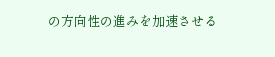の方向性の進みを加速させる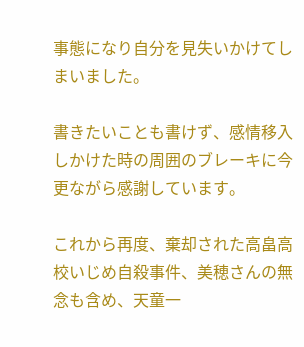事態になり自分を見失いかけてしまいました。

書きたいことも書けず、感情移入しかけた時の周囲のブレーキに今更ながら感謝しています。

これから再度、棄却された高畠高校いじめ自殺事件、美穂さんの無念も含め、天童一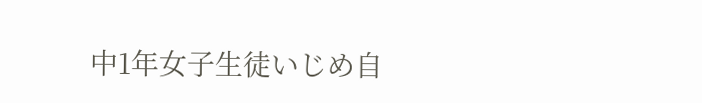中1年女子生徒いじめ自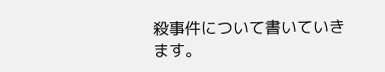殺事件について書いていきます。